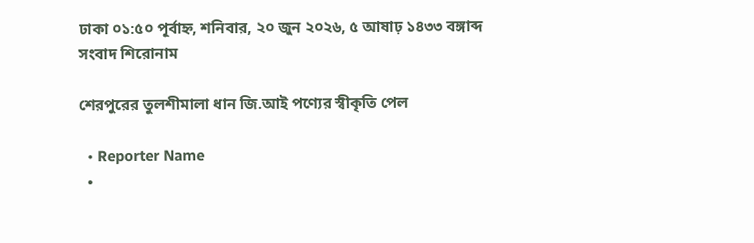ঢাকা ০১:৫০ পূর্বাহ্ন, শনিবার, ২০ জুন ২০২৬, ৫ আষাঢ় ১৪৩৩ বঙ্গাব্দ
সংবাদ শিরোনাম

শেরপুরের তুলশীমালা ধান জি.আই পণ্যের স্বীকৃতি পেল

  • Reporter Name
  •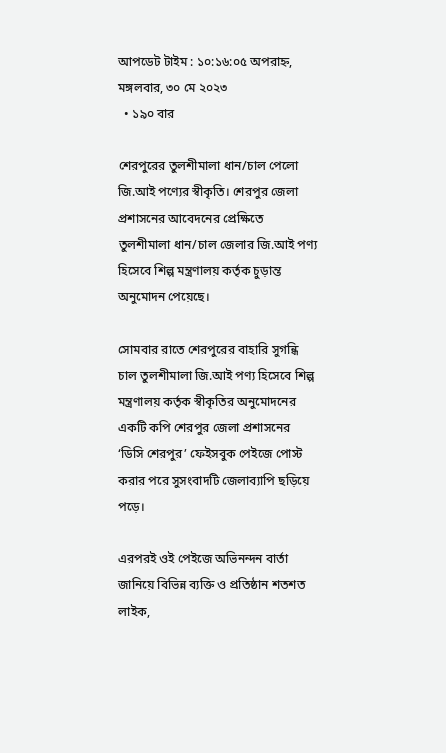আপডেট টাইম : ১০:১৬:০৫ অপরাহ্ন, মঙ্গলবার, ৩০ মে ২০২৩
  • ১৯০ বার

শেরপুরের তুলশীমালা ধান/চাল পেলো জি.আই পণ্যের স্বীকৃতি। শেরপুর জেলা প্রশাসনের আবেদনের প্রেক্ষিতে তুলশীমালা ধান/চাল জেলার জি.আই পণ্য হিসেবে শিল্প মন্ত্রণালয় কর্তৃক চুড়ান্ত অনুমোদন পেয়েছে।

সোমবার রাতে শেরপুরের বাহারি সুগন্ধি চাল তুলশীমালা জি.আই পণ্য হিসেবে শিল্প মন্ত্রণালয় কর্তৃক স্বীকৃতির অনুমোদনের একটি কপি শেরপুর জেলা প্রশাসনের ‘ডিসি শেরপুর’ ফেইসবুক পেইজে পোস্ট করার পরে সুসংবাদটি জেলাব্যাপি ছড়িয়ে পড়ে।

এরপরই ওই পেইজে অভিনন্দন বার্তা জানিয়ে বিভিন্ন ব্যক্তি ও প্রতিষ্ঠান শতশত লাইক,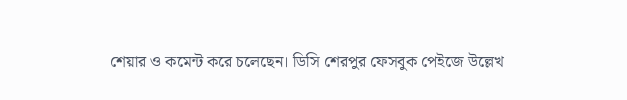শেয়ার ও কমেন্ট করে চলেছেন। ডিসি শেরপুর ফেসবুক পেইজে উল্লেখ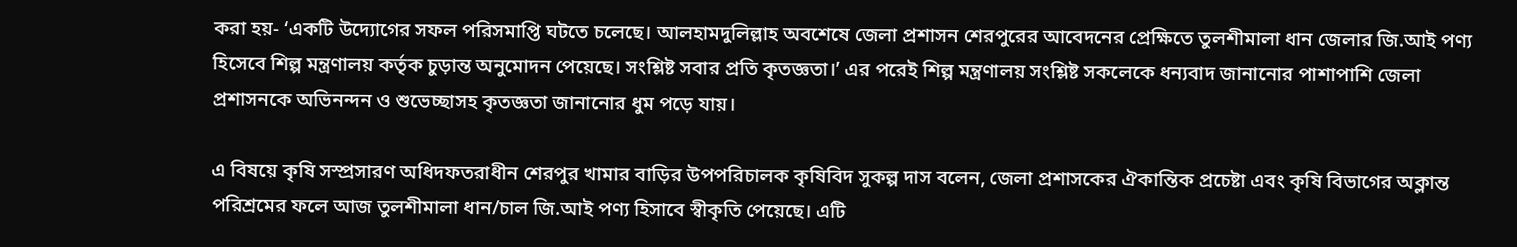করা হয়- ‘একটি উদ্যোগের সফল পরিসমাপ্তি ঘটতে চলেছে। আলহামদুলিল্লাহ অবশেষে জেলা প্রশাসন শেরপুরের আবেদনের প্রেক্ষিতে তুলশীমালা ধান জেলার জি.আই পণ্য হিসেবে শিল্প মন্ত্রণালয় কর্তৃক চুড়ান্ত অনুমোদন পেয়েছে। সংশ্লিষ্ট সবার প্রতি কৃতজ্ঞতা।’ এর পরেই শিল্প মন্ত্রণালয় সংশ্লিষ্ট সকলেকে ধন্যবাদ জানানোর পাশাপাশি জেলা প্রশাসনকে অভিনন্দন ও শুভেচ্ছাসহ কৃতজ্ঞতা জানানোর ধুম পড়ে যায়।

এ বিষয়ে কৃষি সস্প্রসারণ অধিদফতরাধীন শেরপুর খামার বাড়ির উপপরিচালক কৃষিবিদ সুকল্প দাস বলেন, জেলা প্রশাসকের ঐকান্তিক প্রচেষ্টা এবং কৃষি বিভাগের অক্লান্ত পরিশ্রমের ফলে আজ তুলশীমালা ধান/চাল জি.আই পণ্য হিসাবে স্বীকৃতি পেয়েছে। এটি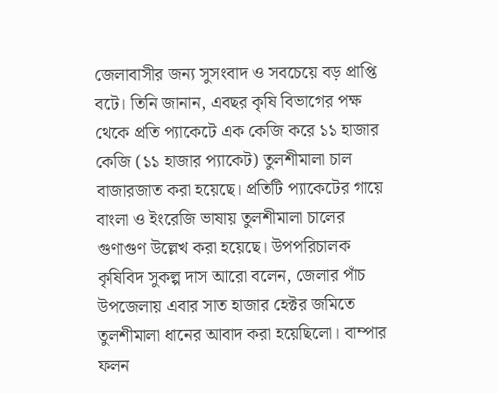জেলাবাসীর জন্য সুসংবাদ ও সবচেয়ে বড় প্রাপ্তি বটে। তিনি জানান, এবছর কৃষি বিভাগের পক্ষ থেকে প্রতি প্যাকেটে এক কেজি করে ১১ হাজার কেজি (১১ হাজার প্যাকেট) তুলশীমালা চাল বাজারজাত করা হয়েছে। প্রতিটি প্যাকেটের গায়ে বাংলা ও ইংরেজি ভাষায় তুলশীমালা চালের গুণাগুণ উল্লেখ করা হয়েছে। উপপরিচালক কৃষিবিদ সুকল্প দাস আরো বলেন, জেলার পাঁচ উপজেলায় এবার সাত হাজার হেক্টর জমিতে তুলশীমালা ধানের আবাদ করা হয়েছিলো। বাম্পার ফলন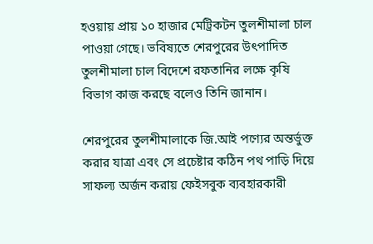হওয়ায় প্রায় ১০ হাজার মেট্রিকটন তুলশীমালা চাল পাওয়া গেছে। ভবিষ্যতে শেরপুরের উৎপাদিত তুলশীমালা চাল বিদেশে রফতানির লক্ষে কৃষি বিভাগ কাজ করছে বলেও তিনি জানান।

শেরপুরের তুলশীমালাকে জি.আই পণ্যের অন্তর্ভুক্ত করার যাত্রা এবং সে প্রচেষ্টার কঠিন পথ পাড়ি দিয়ে সাফল্য অর্জন করায় ফেইসবুক ব্যবহারকারী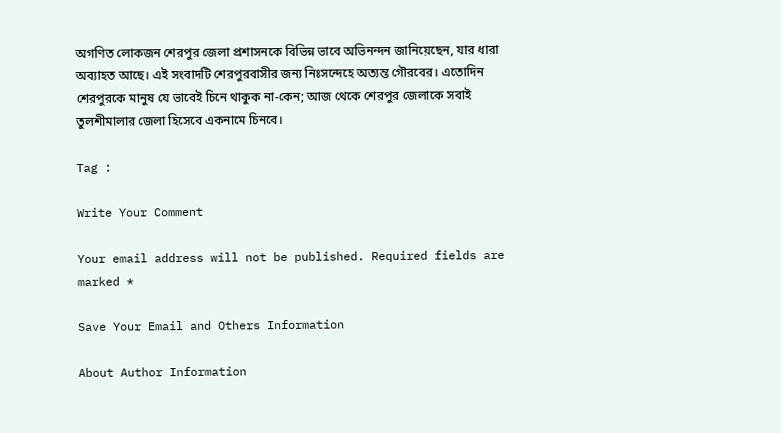অগণিত লোকজন শেরপুর জেলা প্রশাসনকে বিভিন্ন ভাবে অভিনন্দন জানিয়েছেন, যার ধারা অব্যাহত আছে। এই সংবাদটি শেরপুরবাসীর জন্য নিঃসন্দেহে অত্যন্ত গৌরবের। এতোদিন শেরপুরকে মানুষ যে ভাবেই চিনে থাকুক না-কেন; আজ থেকে শেরপুর জেলাকে সবাই তুলশীমালার জেলা হিসেবে একনামে চিনবে।

Tag :

Write Your Comment

Your email address will not be published. Required fields are marked *

Save Your Email and Others Information

About Author Information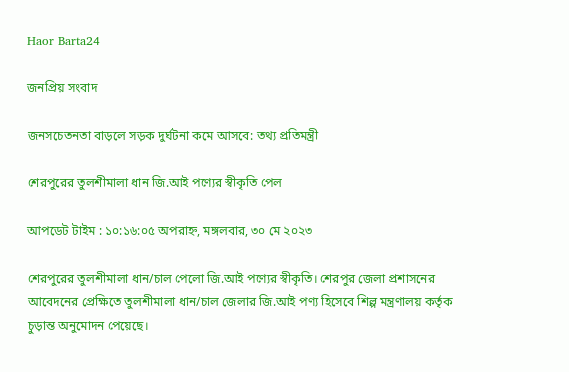Haor Barta24

জনপ্রিয় সংবাদ

জনসচেতনতা বাড়লে সড়ক দুর্ঘটনা কমে আসবে: তথ্য প্রতিমন্ত্রী

শেরপুরের তুলশীমালা ধান জি.আই পণ্যের স্বীকৃতি পেল

আপডেট টাইম : ১০:১৬:০৫ অপরাহ্ন, মঙ্গলবার, ৩০ মে ২০২৩

শেরপুরের তুলশীমালা ধান/চাল পেলো জি.আই পণ্যের স্বীকৃতি। শেরপুর জেলা প্রশাসনের আবেদনের প্রেক্ষিতে তুলশীমালা ধান/চাল জেলার জি.আই পণ্য হিসেবে শিল্প মন্ত্রণালয় কর্তৃক চুড়ান্ত অনুমোদন পেয়েছে।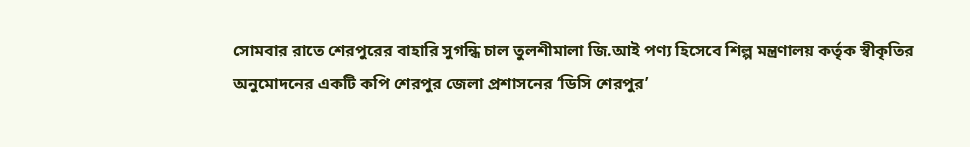সোমবার রাতে শেরপুরের বাহারি সুগন্ধি চাল তুলশীমালা জি.আই পণ্য হিসেবে শিল্প মন্ত্রণালয় কর্তৃক স্বীকৃতির অনুমোদনের একটি কপি শেরপুর জেলা প্রশাসনের ‘ডিসি শেরপুর’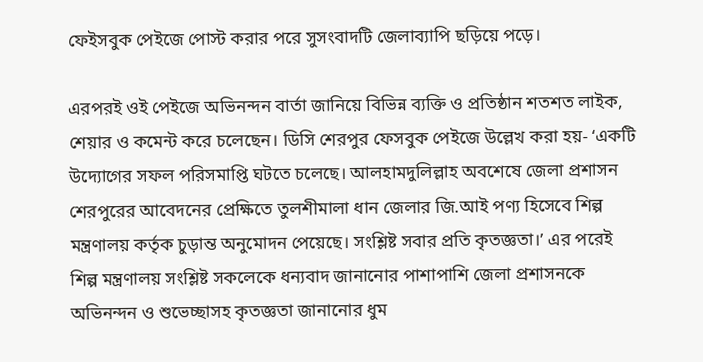ফেইসবুক পেইজে পোস্ট করার পরে সুসংবাদটি জেলাব্যাপি ছড়িয়ে পড়ে।

এরপরই ওই পেইজে অভিনন্দন বার্তা জানিয়ে বিভিন্ন ব্যক্তি ও প্রতিষ্ঠান শতশত লাইক, শেয়ার ও কমেন্ট করে চলেছেন। ডিসি শেরপুর ফেসবুক পেইজে উল্লেখ করা হয়- ‘একটি উদ্যোগের সফল পরিসমাপ্তি ঘটতে চলেছে। আলহামদুলিল্লাহ অবশেষে জেলা প্রশাসন শেরপুরের আবেদনের প্রেক্ষিতে তুলশীমালা ধান জেলার জি.আই পণ্য হিসেবে শিল্প মন্ত্রণালয় কর্তৃক চুড়ান্ত অনুমোদন পেয়েছে। সংশ্লিষ্ট সবার প্রতি কৃতজ্ঞতা।’ এর পরেই শিল্প মন্ত্রণালয় সংশ্লিষ্ট সকলেকে ধন্যবাদ জানানোর পাশাপাশি জেলা প্রশাসনকে অভিনন্দন ও শুভেচ্ছাসহ কৃতজ্ঞতা জানানোর ধুম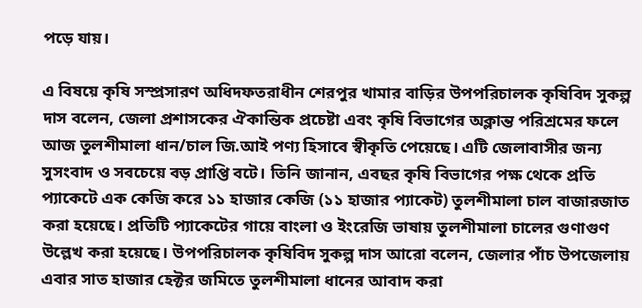পড়ে যায়।

এ বিষয়ে কৃষি সস্প্রসারণ অধিদফতরাধীন শেরপুর খামার বাড়ির উপপরিচালক কৃষিবিদ সুকল্প দাস বলেন, জেলা প্রশাসকের ঐকান্তিক প্রচেষ্টা এবং কৃষি বিভাগের অক্লান্ত পরিশ্রমের ফলে আজ তুলশীমালা ধান/চাল জি.আই পণ্য হিসাবে স্বীকৃতি পেয়েছে। এটি জেলাবাসীর জন্য সুসংবাদ ও সবচেয়ে বড় প্রাপ্তি বটে। তিনি জানান, এবছর কৃষি বিভাগের পক্ষ থেকে প্রতি প্যাকেটে এক কেজি করে ১১ হাজার কেজি (১১ হাজার প্যাকেট) তুলশীমালা চাল বাজারজাত করা হয়েছে। প্রতিটি প্যাকেটের গায়ে বাংলা ও ইংরেজি ভাষায় তুলশীমালা চালের গুণাগুণ উল্লেখ করা হয়েছে। উপপরিচালক কৃষিবিদ সুকল্প দাস আরো বলেন, জেলার পাঁচ উপজেলায় এবার সাত হাজার হেক্টর জমিতে তুলশীমালা ধানের আবাদ করা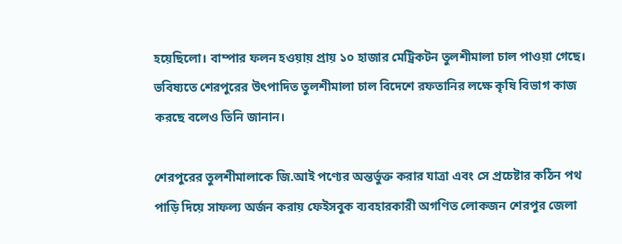হয়েছিলো। বাম্পার ফলন হওয়ায় প্রায় ১০ হাজার মেট্রিকটন তুলশীমালা চাল পাওয়া গেছে। ভবিষ্যতে শেরপুরের উৎপাদিত তুলশীমালা চাল বিদেশে রফতানির লক্ষে কৃষি বিভাগ কাজ করছে বলেও তিনি জানান।

শেরপুরের তুলশীমালাকে জি.আই পণ্যের অন্তর্ভুক্ত করার যাত্রা এবং সে প্রচেষ্টার কঠিন পথ পাড়ি দিয়ে সাফল্য অর্জন করায় ফেইসবুক ব্যবহারকারী অগণিত লোকজন শেরপুর জেলা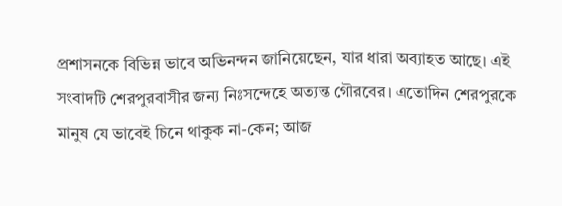প্রশাসনকে বিভিন্ন ভাবে অভিনন্দন জানিয়েছেন, যার ধারা অব্যাহত আছে। এই সংবাদটি শেরপুরবাসীর জন্য নিঃসন্দেহে অত্যন্ত গৌরবের। এতোদিন শেরপুরকে মানুষ যে ভাবেই চিনে থাকুক না-কেন; আজ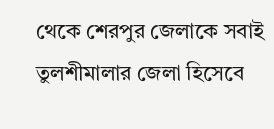থেকে শেরপুর জেলাকে সবাই তুলশীমালার জেলা হিসেবে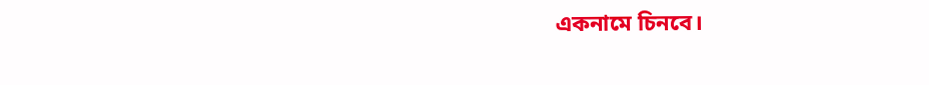একনামে চিনবে।